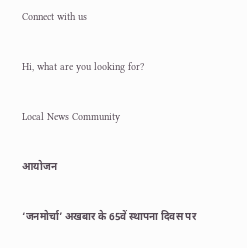Connect with us

Hi, what are you looking for?

Local News Community

आयोजन

‘जनमोर्चा’ अखबार के 65वें स्थापना दिवस पर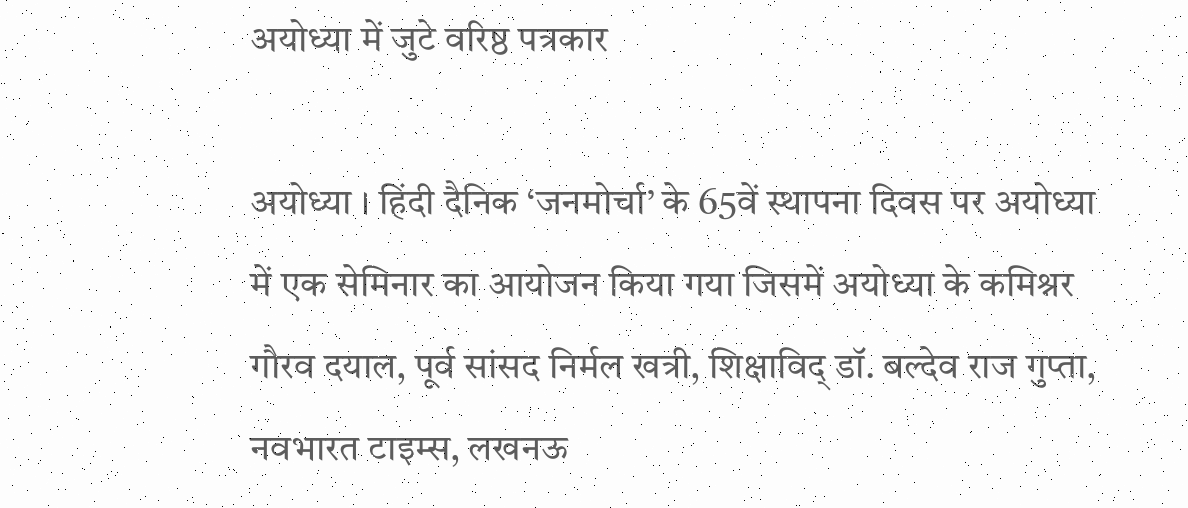अयोध्या में जुटे वरिष्ठ पत्रकार

अयोध्या । हिंदी दैनिक ‘जनमोर्चा’ के 65वें स्थापना दिवस पर अयोध्या में एक सेमिनार का आयोजन किया गया जिसमें अयोध्या के कमिश्नर गौरव दयाल, पूर्व सांसद निर्मल खत्री, शिक्षाविद् डॉ. बल्देव राज गुप्ता, नवभारत टाइम्स, लखनऊ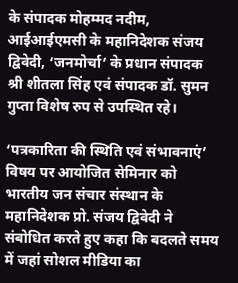के संपादक मोहम्मद नदीम, आईआईएमसी के महानिदेशक संजय द्विवेदी, ‘जनमोर्चा’ के प्रधान संपादक श्री शीतला सिंह एवं संपादक डॉ. सुमन गुप्ता विशेष रुप से उपस्थित रहे।

‘पत्रकारिता की स्थिति एवं संभावनाएं’ विषय पर आयोजित सेमिनार को भारतीय जन संचार संस्थान के महानिदेशक प्रो. संजय द्विवेदी ने संबोधित करते हुए कहा कि बदलते समय में जहां सोशल मीडिया का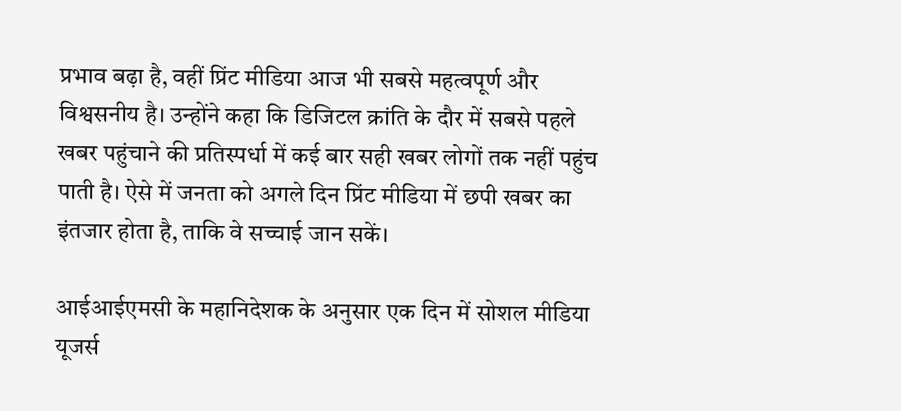प्रभाव बढ़ा है, वहीं प्रिंट मीडिया आज भी सबसे महत्वपूर्ण और विश्वसनीय है। उन्होंने कहा कि डिजिटल क्रांति के दौर में सबसे पहले खबर पहुंचाने की प्रतिस्पर्धा में कई बार सही खबर लोगों तक नहीं पहुंच पाती है। ऐसे में जनता को अगले दिन प्रिंट मीडिया में छपी खबर का इंतजार होता है, ताकि वे सच्चाई जान सकें।

आईआईएमसी के महानिदेशक के अनुसार एक दिन में सोशल मीडिया यूजर्स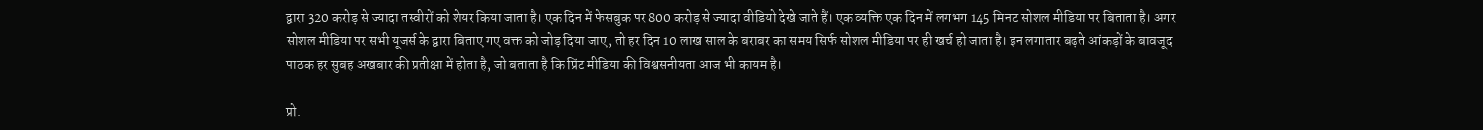द्वारा 320 करोड़ से ज्यादा तस्वीरों को शेयर किया जाता है। एक दिन में फेसबुक पर 800 करोड़ से ज्यादा वीडियो देखे जाते हैं। एक व्यक्ति एक दिन में लगभग 145 मिनट सोशल मीडिया पर बिताता है। अगर सोशल मीडिया पर सभी यूजर्स के द्वारा बिताए गए वक्त को जोड़ दिया जाए, तो हर दिन 10 लाख साल के बराबर का समय सिर्फ सोशल मीडिया पर ही खर्च हो जाता है। इन लगातार बढ़ते आंकड़ों के बावजूद पाठक हर सुबह अखबार की प्रतीक्षा में होता है, जो बताता है कि प्रिंट मीडिया की विश्वसनीयता आज भी कायम है।

प्रो.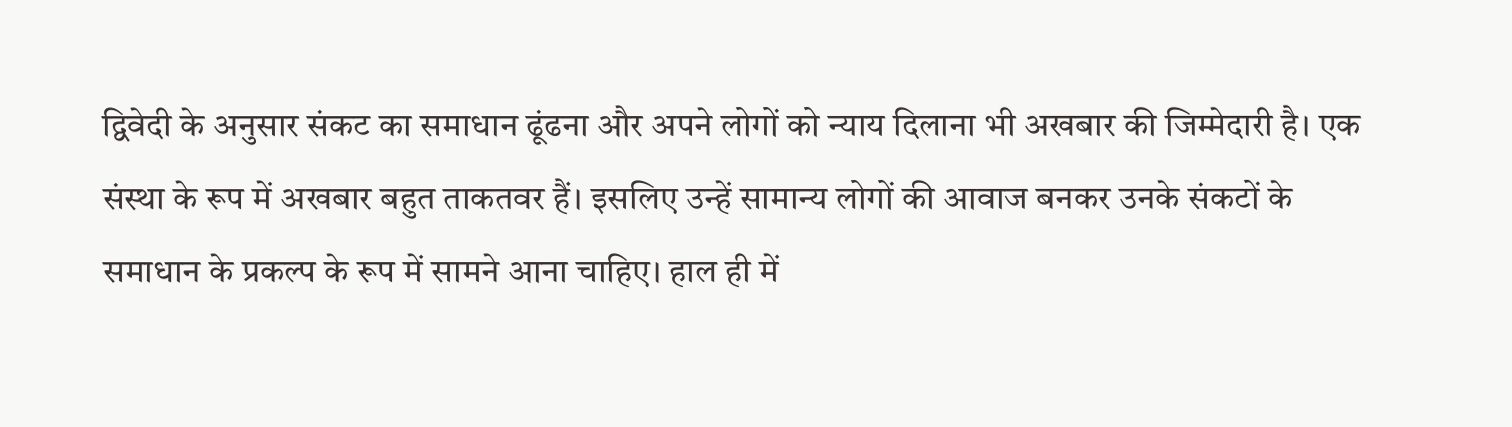द्विवेदी के अनुसार संकट का समाधान ढूंढना और अपने लोगों को न्याय दिलाना भी अखबार की जिम्मेदारी है। एक संस्था के रूप में अखबार बहुत ताकतवर हैं। इसलिए उन्हें सामान्य लोगों की आवाज बनकर उनके संकटों के समाधान के प्रकल्प के रूप में सामने आना चाहिए। हाल ही में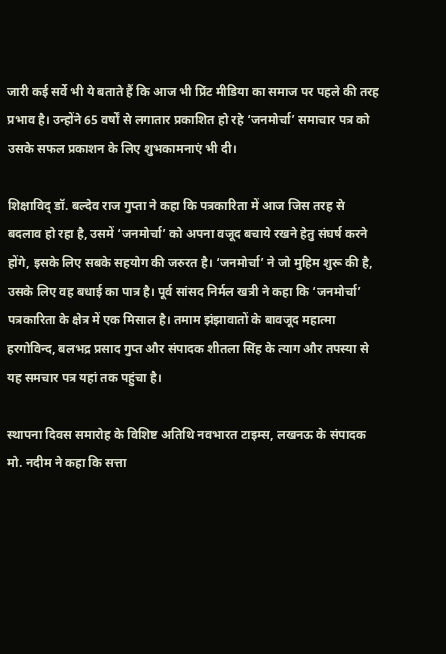जारी कई सर्वे भी ये बताते हैं कि आज भी प्रिंट मीडिया का समाज पर पहले की तरह प्रभाव है। उन्होंने 65 वर्षों से लगातार प्रकाशित हो रहे ‘जनमोर्चा’ समाचार पत्र को उसके सफल प्रकाशन के लिए शुभकामनाएं भी दी।

शिक्षाविद् डॉ. बल्देव राज गुप्ता ने कहा कि पत्रकारिता में आज जिस तरह से बदलाव हो रहा है, उसमें ‘जनमोर्चा’ को अपना वजूद बचाये रखने हेतु संघर्ष करने होंगे, इसके लिए सबके सहयोग की जरुरत है। ‘जनमोर्चा’ ने जो मुहिम शुरू की है, उसके लिए वह बधाई का पात्र है। पूर्व सांसद निर्मल खत्री ने कहा कि ‘जनमोर्चा’ पत्रकारिता के क्षेत्र में एक मिसाल है। तमाम झंझावातों के बावजूद महात्मा हरगोविन्द, बलभद्र प्रसाद गुप्त और संपादक शीतला सिंह के त्याग और तपस्या से यह समचार पत्र यहां तक पहुंचा है।

स्थापना दिवस समारोह के विशिष्ट अतिथि नवभारत टाइम्स, लखनऊ के संपादक मो. नदीम ने कहा कि सत्ता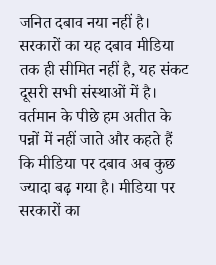जनित दबाव नया नहीं है। सरकारों का यह दबाव मीडिया तक ही सीमित नहीं है, यह संकट दूसरी सभी संस्थाओं में है। वर्तमान के पीछे हम अतीत के पन्नों में नहीं जाते और कहते हैं कि मीडिया पर दबाव अब कुछ ज्यादा बढ़ गया है। मीडिया पर सरकारों का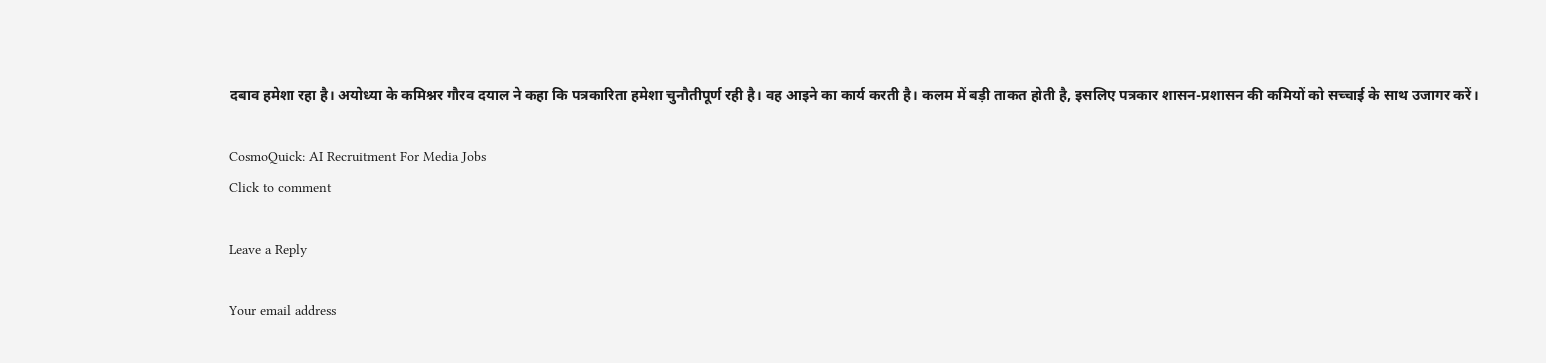दबाव हमेशा रहा है। अयोध्या के कमिश्नर गौरव दयाल ने कहा कि पत्रकारिता हमेशा चुनौतीपूर्ण रही है। वह आइने का कार्य करती है। कलम में बड़ी ताकत होती है, इसलिए पत्रकार शासन-प्रशासन की कमियों को सच्चाई के साथ उजागर करें।

CosmoQuick: AI Recruitment For Media Jobs
Click to comment

Leave a Reply

Your email address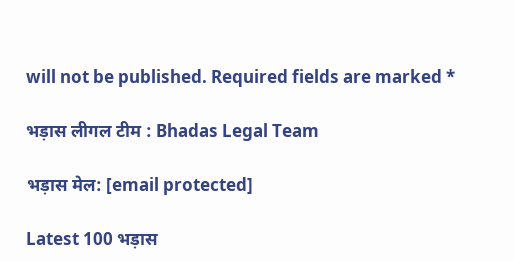will not be published. Required fields are marked *

भड़ास लीगल टीम : Bhadas Legal Team

भड़ास मेल: [email protected]

Latest 100 भड़ास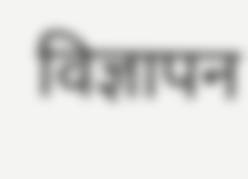विज्ञापन